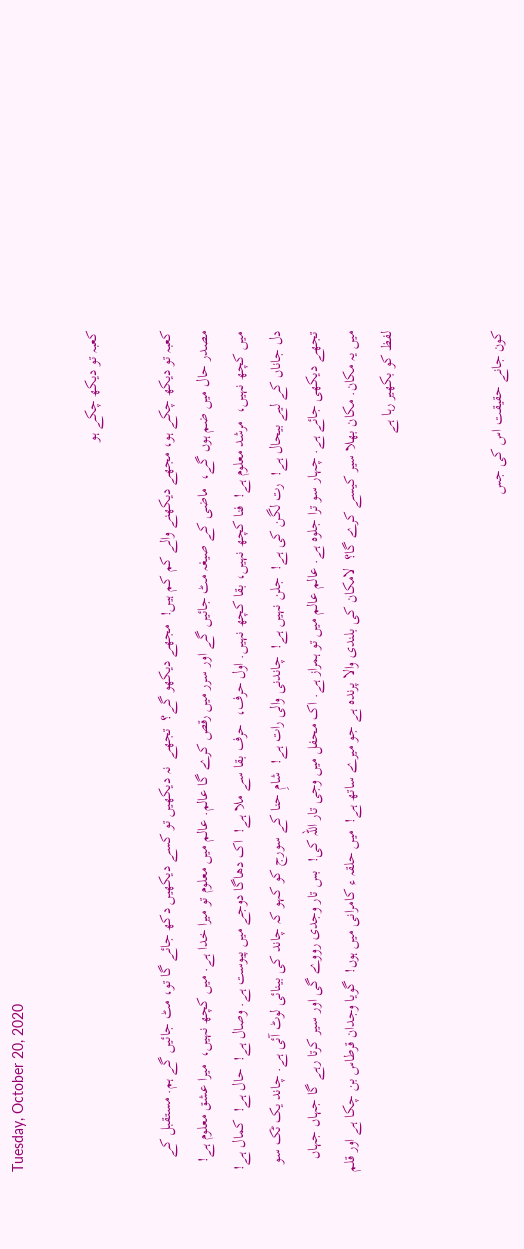Tuesday, October 20, 2020

کعبہ تو دیکھ چکے ہو

کعبہ تو دیکھ چکے ہو، مجھے دیکھنے والے کم کم ہیں!  مجھے دیکھو گے؟  تجھے  نہ دیکھیں تو کسے دیکھیں دکھ جائے گا تو، مٹ جائیں گے ہم. مستقبل کے مصدر حال میں ضم ہوں گے،  ماضی کے صیغہ مٹ جائیں گے اور سرر میں رقص کرے گا عالم. عالم میں معلوم تو میرا خدا ہے. میں کچھ نہیں،  میرا عشق معلوم ہے! میں کچھ نہیں،  مرشد معلوم ہے!  فنا کچھ نہیں، بقا کچھ نہیں. اول حرف،  حرف بقا سے ملا ہے!  اک دھاگا دوجے میں پیوست ہے. وصال ہے!  حال ہے!  کمال ہے!  دل جاناں کے لیے بیحال ہے!  رت لگن کی ہے!  جلن نہیں ہے!  چاندنی والی رات ہے!  شامِ حنا کے سورج کو کہو کہ چاند کی بینائی لوٹ آئی ہے. چاند یک ٹک سو تجھے دیکھی جائے ہے. چہار سو ترا جلوہ ہے. عالم عالم میں تو ہمراز ہے. اک محفل میں وجی تار اللہ کی!  بس تار وجدی رووے گی اور سیر کرتا رہے گا جہاں جہاں میں یہ مکان. مکان بھلا سیر کیسے کرے گا؟  لامکان کی بلندی والا پرندہ ہے جو میرے ساتھ ہے!  میں حلقہ ء کامرانی میں ہوں!  گویا وجدان قرطاس بن چکا ہے اور قلم لفظ کو بکھیر رہا ہے


کون جانے حقیقت اس کی جس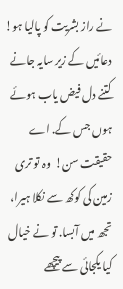نے راز بشریت کو پالیا ہو!  دعائیں کے زیر سایہ جانے کتنے دل فیض یاب ہوئے ہوں جس کے. اے حقیقت سن!  وہ تو تری زمین کی کوکھ سے نکلا ہیرا،  تجھ میں آبسا. تو نے خیال کیا یکجائی سے پیچھے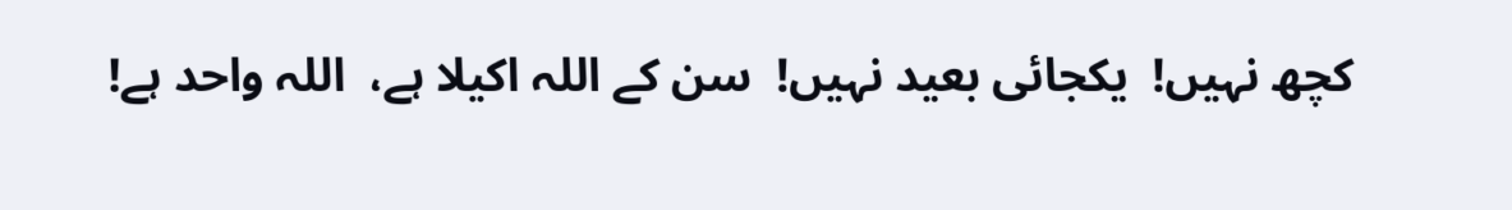کچھ نہیں!  یکجائی بعید نہیں!  سن کے اللہ اکیلا ہے،  اللہ واحد ہے!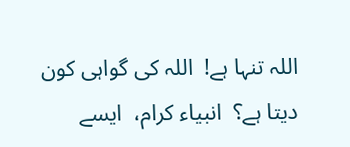اللہ تنہا ہے!  اللہ کی گواہی کون دیتا ہے؟  انبیاء کرام،  ایسے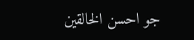جو احسن الخالقین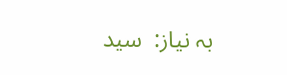بہ نیاز:  سید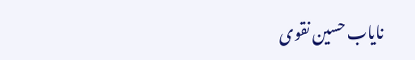نایاب حسین نقوی